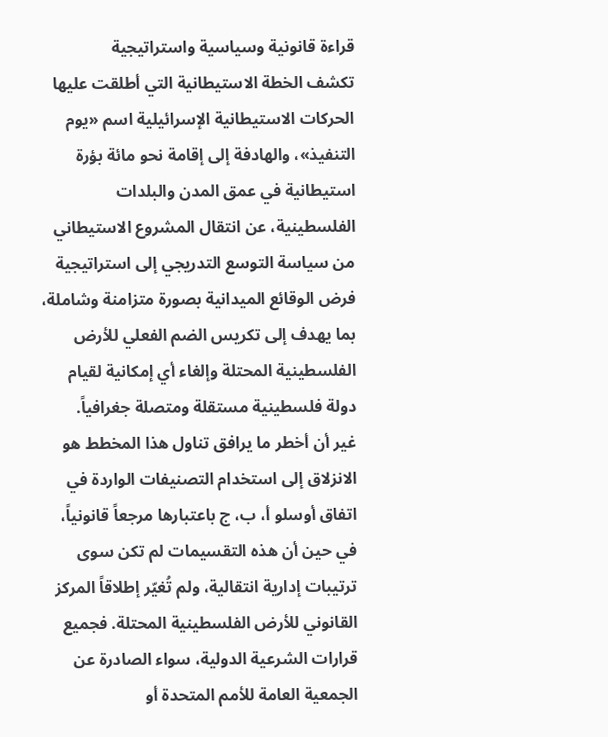قراءة قانونية وسياسية واستراتيجية
تكشف الخطة الاستيطانية التي أطلقت عليها الحركات الاستيطانية الإسرائيلية اسم «يوم التنفيذ»، والهادفة إلى إقامة نحو مائة بؤرة استيطانية في عمق المدن والبلدات الفلسطينية، عن انتقال المشروع الاستيطاني من سياسة التوسع التدريجي إلى استراتيجية فرض الوقائع الميدانية بصورة متزامنة وشاملة، بما يهدف إلى تكريس الضم الفعلي للأرض الفلسطينية المحتلة وإلغاء أي إمكانية لقيام دولة فلسطينية مستقلة ومتصلة جغرافياً.
غير أن أخطر ما يرافق تناول هذا المخطط هو الانزلاق إلى استخدام التصنيفات الواردة في اتفاق أوسلو أ، ب، ج باعتبارها مرجعاً قانونياً، في حين أن هذه التقسيمات لم تكن سوى ترتيبات إدارية انتقالية، ولم تُغيّر إطلاقاً المركز القانوني للأرض الفلسطينية المحتلة. فجميع قرارات الشرعية الدولية، سواء الصادرة عن الجمعية العامة للأمم المتحدة أو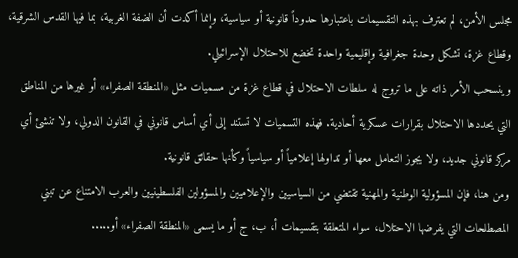مجلس الأمن، لم تعترف بهذه التقسيمات باعتبارها حدوداً قانونية أو سياسية، وإنما أكدت أن الضفة الغربية، بما فيها القدس الشرقية، وقطاع غزة، تشكل وحدة جغرافية وإقليمية واحدة تخضع للاحتلال الإسرائيلي.
وينسحب الأمر ذاته على ما تروج له سلطات الاحتلال في قطاع غزة من مسميات مثل «المنطقة الصفراء» أو غيرها من المناطق التي يحددها الاحتلال بقرارات عسكرية أحادية. فهذه التسميات لا تستند إلى أي أساس قانوني في القانون الدولي، ولا تنشئ أي مركز قانوني جديد، ولا يجوز التعامل معها أو تداولها إعلامياً أو سياسياً وكأنها حقائق قانونية.
ومن هنا، فإن المسؤولية الوطنية والمهنية تقتضي من السياسيين والإعلاميين والمسؤولين الفلسطينيين والعرب الامتناع عن تبني المصطلحات التي يفرضها الاحتلال، سواء المتعلقة بتقسيمات أ، ب، ج أو ما يسمى «المنطقة الصفراء» أو.....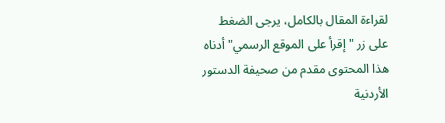لقراءة المقال بالكامل، يرجى الضغط على زر "إقرأ على الموقع الرسمي" أدناه
هذا المحتوى مقدم من صحيفة الدستور الأردنية